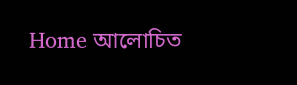Home আলোচিত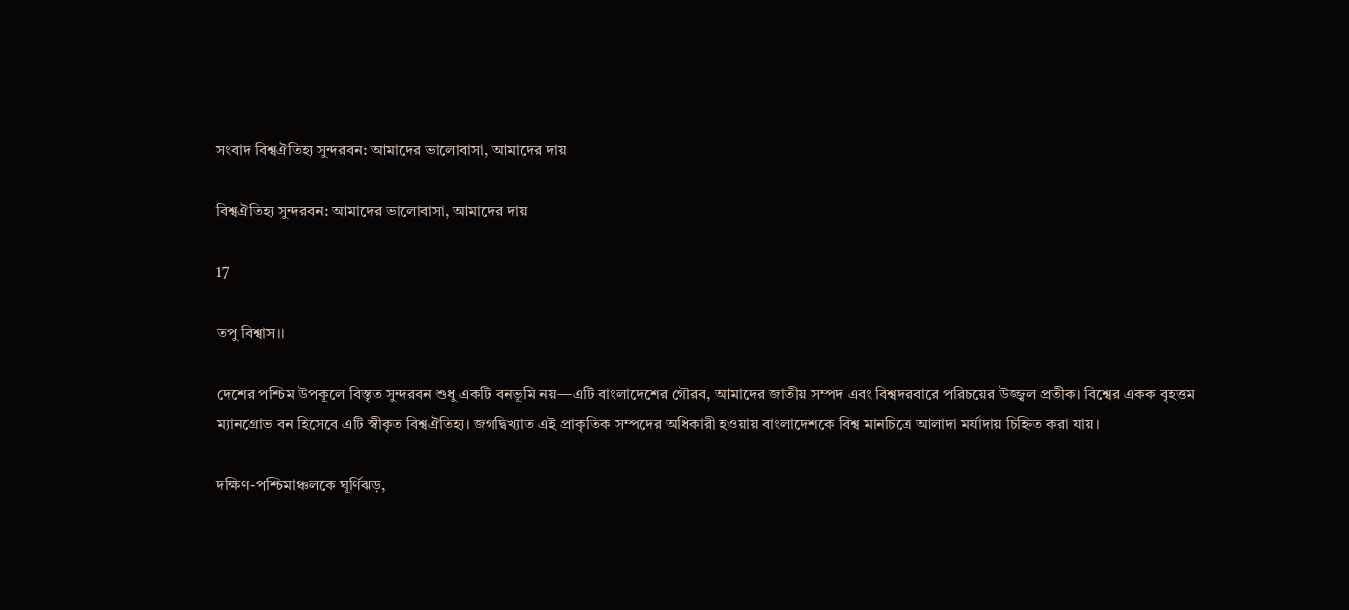সংবাদ বিশ্বঐতিহ্য সুন্দরবন: আমাদের ভালোবাসা, আমাদের দায়

বিশ্বঐতিহ্য সুন্দরবন: আমাদের ভালোবাসা, আমাদের দায়

17

তপু বিশ্বাস।।

দেশের পশ্চিম উপকূলে বিস্তৃত সুন্দরবন শুধু একটি বনভূমি নয়—এটি বাংলাদেশের গৌরব, আমাদের জাতীয় সম্পদ এবং বিশ্বদরবারে পরিচয়ের উজ্জ্বল প্রতীক। বিশ্বের একক বৃহত্তম ম্যানগ্রোভ বন হিসেবে এটি স্বীকৃত বিশ্বঐতিহ্য। জগদ্বিখ্যাত এই প্রাকৃতিক সম্পদের অধিকারী হওয়ায় বাংলাদেশকে বিশ্ব মানচিত্রে আলাদা মর্যাদায় চিহ্নিত করা যায়।

দক্ষিণ-পশ্চিমাঞ্চলকে ঘূর্ণিঝড়,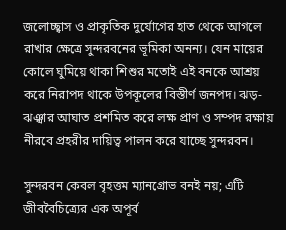জলোচ্ছ্বাস ও প্রাকৃতিক দুর্যোগের হাত থেকে আগলে রাখার ক্ষেত্রে সুন্দরবনের ভূমিকা অনন্য। যেন মায়ের কোলে ঘুমিয়ে থাকা শিশুর মতোই এই বনকে আশ্রয় করে নিরাপদ থাকে উপকূলের বিস্তীর্ণ জনপদ। ঝড়-ঝঞ্ঝার আঘাত প্রশমিত করে লক্ষ প্রাণ ও সম্পদ রক্ষায় নীরবে প্রহরীর দায়িত্ব পালন করে যাচ্ছে সুন্দরবন।

সুন্দরবন কেবল বৃহত্তম ম্যানগ্রোভ বনই নয়; এটি জীববৈচিত্র্যের এক অপূর্ব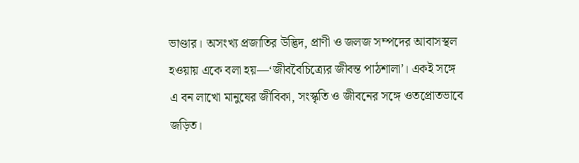ভাণ্ডার। অসংখ্য প্রজাতির উদ্ভিদ, প্রাণী ও জলজ সম্পদের আবাসস্থল হওয়ায় একে বলা হয়—‘জীববৈচিত্র্যের জীবন্ত পাঠশালা’। একই সঙ্গে এ বন লাখো মানুষের জীবিকা, সংস্কৃতি ও জীবনের সঙ্গে ওতপ্রোতভাবে জড়িত।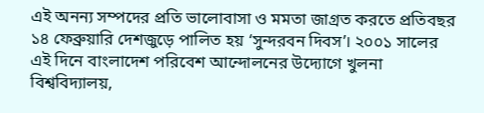এই অনন্য সম্পদের প্রতি ভালোবাসা ও মমতা জাগ্রত করতে প্রতিবছর ১৪ ফেব্রুয়ারি দেশজুড়ে পালিত হয় ‘সুন্দরবন দিবস’। ২০০১ সালের এই দিনে বাংলাদেশ পরিবেশ আন্দোলনের উদ্যোগে খুলনা বিশ্ববিদ্যালয়,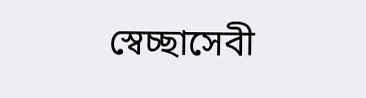স্বেচ্ছাসেবী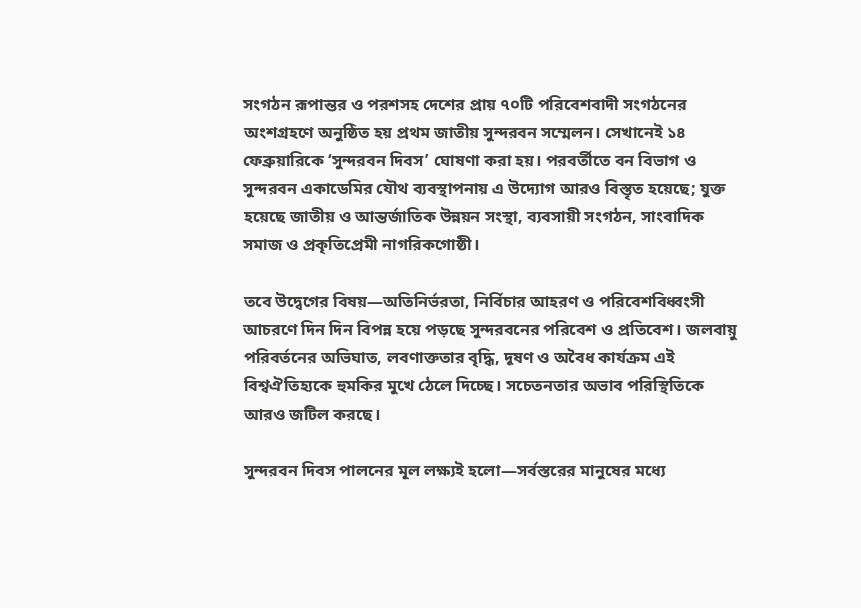সংগঠন রূপান্তর ও পরশসহ দেশের প্রায় ৭০টি পরিবেশবাদী সংগঠনের অংশগ্রহণে অনুষ্ঠিত হয় প্রথম জাতীয় সুন্দরবন সম্মেলন। সেখানেই ১৪ ফেব্রুয়ারিকে ‘সুন্দরবন দিবস’ ঘোষণা করা হয়। পরবর্তীতে বন বিভাগ ও সুন্দরবন একাডেমির যৌথ ব্যবস্থাপনায় এ উদ্যোগ আরও বিস্তৃত হয়েছে; যুক্ত হয়েছে জাতীয় ও আন্তর্জাতিক উন্নয়ন সংস্থা, ব্যবসায়ী সংগঠন, সাংবাদিক সমাজ ও প্রকৃতিপ্রেমী নাগরিকগোষ্ঠী।

তবে উদ্বেগের বিষয়—অতিনির্ভরতা, নির্বিচার আহরণ ও পরিবেশবিধ্বংসী আচরণে দিন দিন বিপন্ন হয়ে পড়ছে সুন্দরবনের পরিবেশ ও প্রতিবেশ। জলবায়ু পরিবর্তনের অভিঘাত, লবণাক্ততার বৃদ্ধি, দূষণ ও অবৈধ কার্যক্রম এই বিশ্বঐতিহ্যকে হুমকির মুখে ঠেলে দিচ্ছে। সচেতনতার অভাব পরিস্থিতিকে আরও জটিল করছে।

সুন্দরবন দিবস পালনের মূল লক্ষ্যই হলো—সর্বস্তরের মানুষের মধ্যে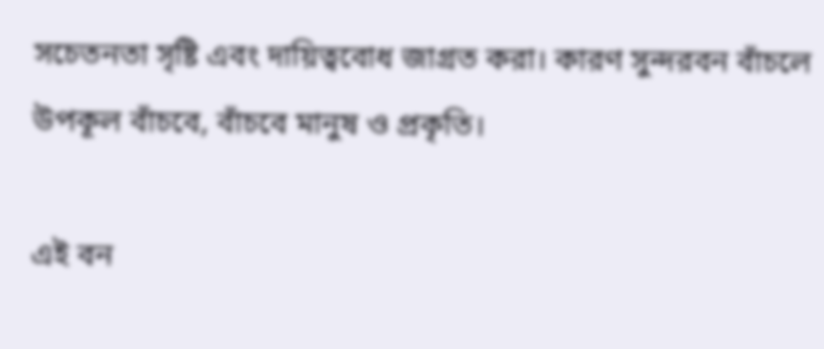সচেতনতা সৃষ্টি এবং দায়িত্ববোধ জাগ্রত করা। কারণ সুন্দরবন বাঁচলে উপকূল বাঁচবে, বাঁচবে মানুষ ও প্রকৃতি।

এই বন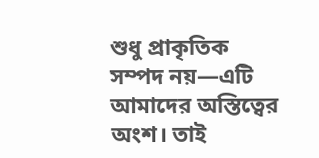শুধু প্রাকৃতিক সম্পদ নয়—এটি আমাদের অস্তিত্বের অংশ। তাই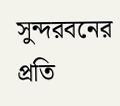সুন্দরবনের প্রতি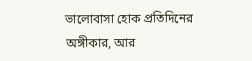ভালোবাসা হোক প্রতিদিনের অঙ্গীকার, আর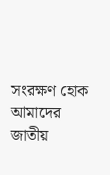সংরক্ষণ হোক আমাদের জাতীয়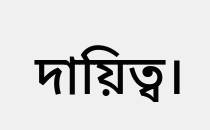দায়িত্ব।